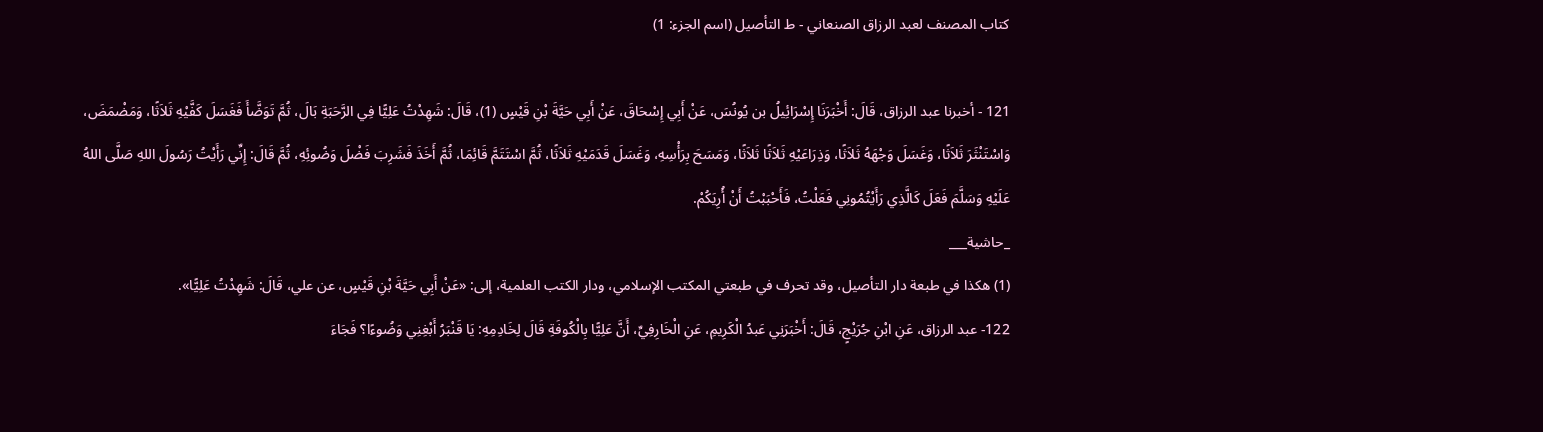كتاب المصنف لعبد الرزاق الصنعاني - ط التأصيل (اسم الجزء: 1)

121 - أخبرنا عبد الرزاق، قَالَ: أَخْبَرَنَا إِسْرَائِيلُ بن يُونُسَ، عَنْ أَبِي إِسْحَاقَ، عَنْ أَبِي حَيَّةَ بْنِ قَيْسٍ (1)، قَالَ: شَهِدْتُ عَلِيًّا فِي الرَّحَبَةِ بَالَ، ثُمَّ تَوَضَّأَ فَغَسَلَ كَفَّيْهِ ثَلاَثًا، وَمَضْمَضَ، وَاسْتَنْثَرَ ثَلاَثًا، وَغَسَلَ وَجْهَهُ ثَلاَثًا، وَذِرَاعَيْهِ ثَلاَثًا ثَلاَثًا، وَمَسَحَ بِرَأْسِهِ، وَغَسَلَ قَدَمَيْهِ ثَلاَثًا، ثُمَّ اسْتَتَمَّ قَائِمَا، ثُمَّ أَخَذَ فَشَرِبَ فَضْلَ وَضُوئِهِ، ثُمَّ قَالَ: إِنِّي رَأَيْتُ رَسُولَ اللهِ صَلَّى اللهُ عَلَيْهِ وَسَلَّمَ فَعَلَ كَالَّذِي رَأَيْتُمُونِي فَعَلْتُ، فَأَحْبَبْتُ أَنْ أُرِيَكُمْ.
_حاشية___
(1) هكذا في طبعة دار التأصيل، وقد تحرف في طبعتي المكتب الإسلامي، ودار الكتب العلمية، إلى: «عَنْ أَبِي حَيَّةَ بْنِ قَيْسٍ، عن علي، قَالَ: شَهِدْتُ عَلِيًّا».
122- عبد الرزاق، عَنِ ابْنِ جُرَيْجٍ، قَالَ: أَخْبَرَنِي عَبدُ الْكَرِيمِ، عَنِ الْخَارِفِيِّ، أَنَّ عَلِيًّا بِالْكُوفَةِ قَالَ لِخَادِمِهِ: يَا قَنْبَرُ أَبْغِنِي وَضُوءًا؟ فَجَاءَ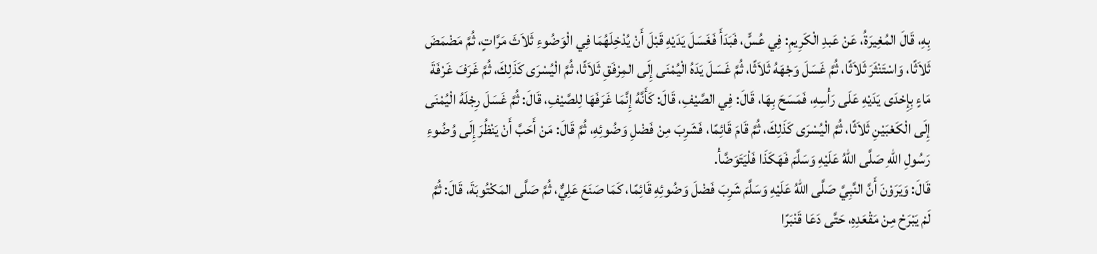بِهِ، قَالَ المُغِيرَةُ، عَنْ عَبدِ الْكَرِيمِ: فِي عُسٍّ، فَبَدَأَ فَغَسَلَ يَدَيْهِ قَبْلَ أَنْ يُدْخِلَهُمَا فِي الْوَضُوءِ ثَلاَثَ مَرَّاتٍ، ثُمَّ مَضْمَضَ ثَلاَثًا، وَاسْتَنْثَرَ ثَلاَثًا، ثُمَّ غَسَلَ وَجْهَهُ ثَلاَثًا، ثُمَّ غَسَلَ يَدَهُ الْيُمْنَى إِلَى المِرْفَقِ ثَلاَثًا، ثُمَّ الْيُسْرَى كَذَلِكَ، ثُمَّ غَرَفَ غَرْفَةَ مَاءٍ بِإِحْدَى يَدَيْهِ عَلَى رَأْسِهِ، فَمَسَحَ بِهَا، قَالَ: فِي الصَّيْفِ، قَالَ: كَأَنَّهُ إِنَّمَا غَرَفَهَا لِلصَّيْفِ، قَالَ: ثُمَّ غَسَلَ رِجْلَهُ الْيُمْنَى إِلَى الْكَعْبَيْنِ ثَلاَثًا، ثُمَّ الْيُسْرَى كَذَلِكَ، ثُمَّ قَامَ قَائِمًا، فَشَرِبَ مِنْ فَضْلِ وَضُوئِهِ، ثُمَّ قَالَ: مَنْ أَحَبَّ أَنْ يَنْظُرَ إِلَى وُضُوءِ رَسُولِ اللهِ صَلَّى اللهُ عَلَيْهِ وَسَلَّمَ فَهَكَذَا فَلْيَتَوَضَّأْ.
قَالَ: وَيَرَوْنَ أَنَّ النَّبِيَّ صَلَّى اللهُ عَلَيْهِ وَسَلَّمَ شَرِبَ فَضْلَ وَضُوئِهِ قَائِمًا، كَمَا صَنَعَ عَلِيٌّ، ثُمَّ صَلَّى المَكْتُوبَةَ، قَالَ: ثُمَّ لَمْ يَبْرَحْ مِنْ مَقْعَدِهِ، حَتَّى دَعَا قَنْبَرًا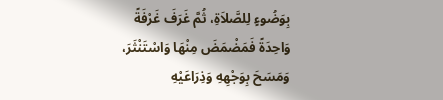بِوَضُوءٍ لِلصَّلاَةِ، ثُمَّ غَرَفَ غَرْفَةً وَاحِدَةً فَمَضْمَضَ مِنْهَا وَاسْتَنْثَرَ، وَمَسَحَ بِوَجْهِهِ وَذِرَاعَيْهِ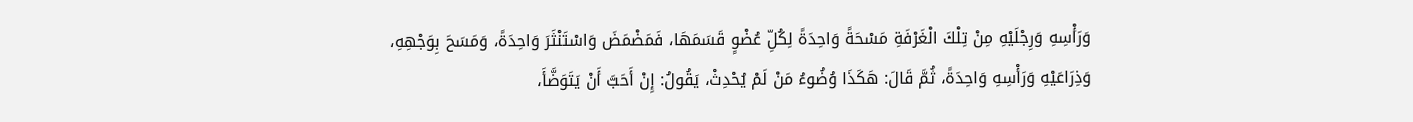وَرَأْسِهِ وَرِجْلَيْهِ مِنْ تِلْكَ الْغَرْفَةِ مَسْحَةً وَاحِدَةً لِكُلِّ عُضْوٍ قَسَمَهَا، فَمَضْمَضَ وَاسْتَنْثَرَ وَاحِدَةً، وَمَسَحَ بِوَجْهِهِ، وَذِرَاعَيْهِ وَرَأْسِهِ وَاحِدَةً، ثُمَّ قَالَ: هَكَذَا وُضُوءُ مَنْ لَمْ يُحْدِثْ، يَقُولُ: إِنْ أَحَبَّ أَنْ يَتَوَضَّأَ،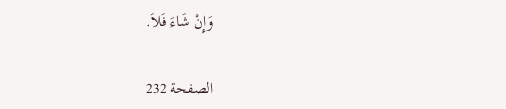وَإِنْ شَاءَ فَلاَ.

الصفحة 232